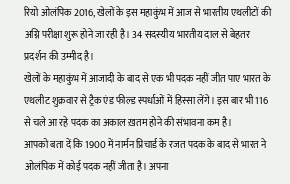रियो ओलंपिक 2016, खेलों के इस महाकुंभ में आज से भारतीय एथलीटों की अग्नि परीक्षा शुरू होने जा रही है। 34 सदस्यीय भारतीय दाल से बेहतर प्रदर्शन की उम्मीद है।
खेलों के महाकुंभ में आजादी के बाद से एक भी पदक नहीं जीत पाए भारत के एथलीट शुक्रवार से ट्रैक एंड फील्ड स्पर्धाओं में हिस्सा लेंगे। इस बार भी 116 से चले आ रहे पदक का अकाल ख़तम होने की संभावना कम है।
आपको बता दें कि 1900 में नार्मन प्रिचार्ड के रजत पदक के बाद से भारत ने ओलंपिक में कोई पदक नहीं जीता है। अपना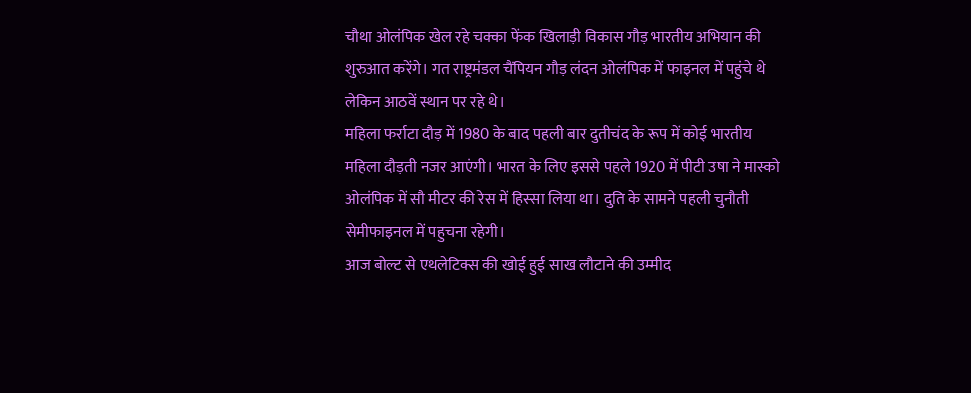चौथा ओलंपिक खेल रहे चक्का फेंक खिलाड़ी विकास गौड़ भारतीय अभियान की शुरुआत करेंगे। गत राष्ट्रमंडल चैंपियन गौड़ लंदन ओलंपिक में फाइनल में पहुंचे थे लेकिन आठवें स्थान पर रहे थे।
महिला फर्राटा दौड़ में 1980 के बाद पहली बार दुतीचंद के रूप में कोई भारतीय महिला दौड़ती नजर आएंगी। भारत के लिए इससे पहले 1920 में पीटी उषा ने मास्को ओलंपिक में सौ मीटर की रेस में हिस्सा लिया था। दुति के सामने पहली चुनौती सेमीफाइनल में पहुचना रहेगी।
आज बोल्ट से एथलेटिक्स की खोई हुई साख लौटाने की उम्मीद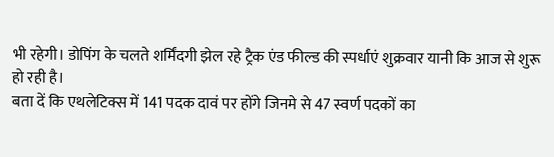भी रहेगी। डोपिंग के चलते शर्मिंदगी झेल रहे ट्रैक एंड फील्ड की स्पर्धाएं शुक्रवार यानी कि आज से शुरू हो रही है।
बता दें कि एथलेटिक्स में 141 पदक दावं पर होंगे जिनमे से 47 स्वर्ण पदकों का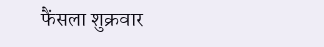फैंसला शुक्रवार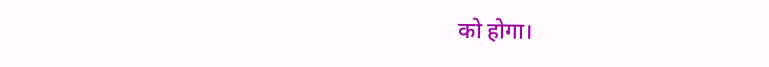को होगा।